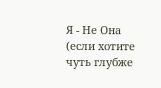Я - Не Она
(если хотите чуть глубже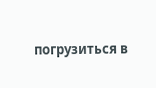погрузиться в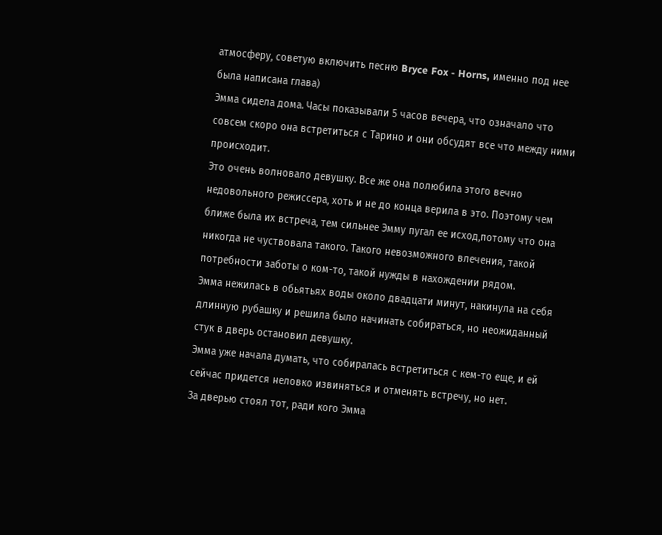атмосферу, советую включить песню Bryce Fox - Horns, именно под нее была написана глава)
Эмма сидела дома. Часы показывали 5 часов вечера, что означало что совсем скоро она встретиться с Тарино и они обсудят все что между ними происходит.
Это очень волновало девушку. Все же она полюбила этого вечно недовольного режиссера, хоть и не до конца верила в это. Поэтому чем ближе была их встреча, тем сильнее Эмму пугал ее исход,потому что она никогда не чуствовала такого. Такого невозможного влечения, такой потребности заботы о ком-то, такой нужды в нахождении рядом.
Эмма нежилась в обьятьях воды около двадцати минут, накинула на себя длинную рубашку и решила было начинать собираться, но неожиданный стук в дверь остановил девушку.
Эмма уже начала думать, что собиралась встретиться с кем-то еще, и ей сейчас придется неловко извиняться и отменять встречу, но нет.
За дверью стоял тот, ради кого Эмма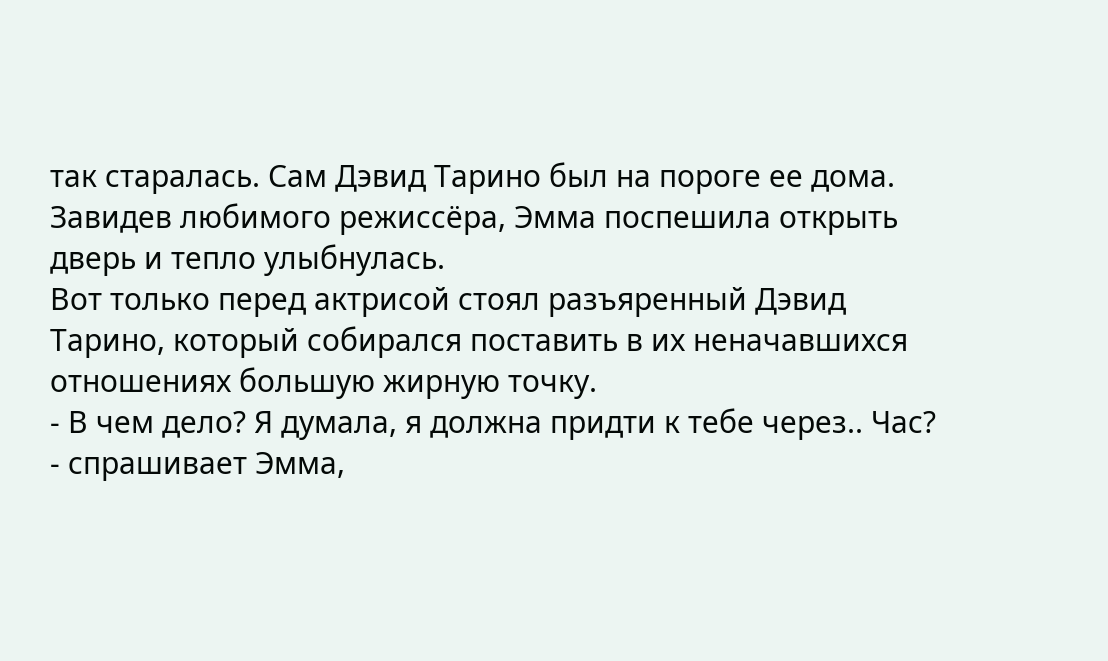так старалась. Сам Дэвид Тарино был на пороге ее дома. Завидев любимого режиссёра, Эмма поспешила открыть дверь и тепло улыбнулась.
Вот только перед актрисой стоял разъяренный Дэвид Тарино, который собирался поставить в их неначавшихся отношениях большую жирную точку.
- В чем дело? Я думала, я должна придти к тебе через.. Час? - спрашивает Эмма,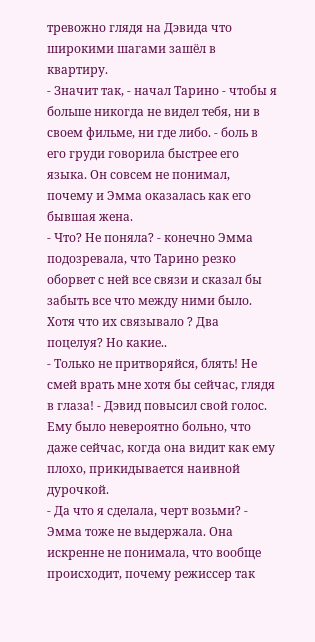тревожно глядя на Дэвида что широкими шагами зашёл в квартиру.
- Значит так, - начал Тарино - чтобы я больше никогда не видел тебя, ни в своем фильме, ни где либо. - боль в его груди говорила быстрее его языка. Он совсем не понимал, почему и Эмма оказалась как его бывшая жена.
- Что? Не поняла? - конечно Эмма подозревала, что Тарино резко оборвет с ней все связи и сказал бы забыть все что между ними было. Хотя что их связывало ? Два поцелуя? Но какие..
- Только не притворяйся, блять! Не смей врать мне хотя бы сейчас, глядя в глаза! - Дэвид повысил свой голос. Ему было невероятно больно, что даже сейчас, когда она видит как ему плохо, прикидывается наивной дурочкой.
- Да что я сделала, черт возьми? - Эмма тоже не выдержала. Она искренне не понимала, что вообще происходит, почему режиссер так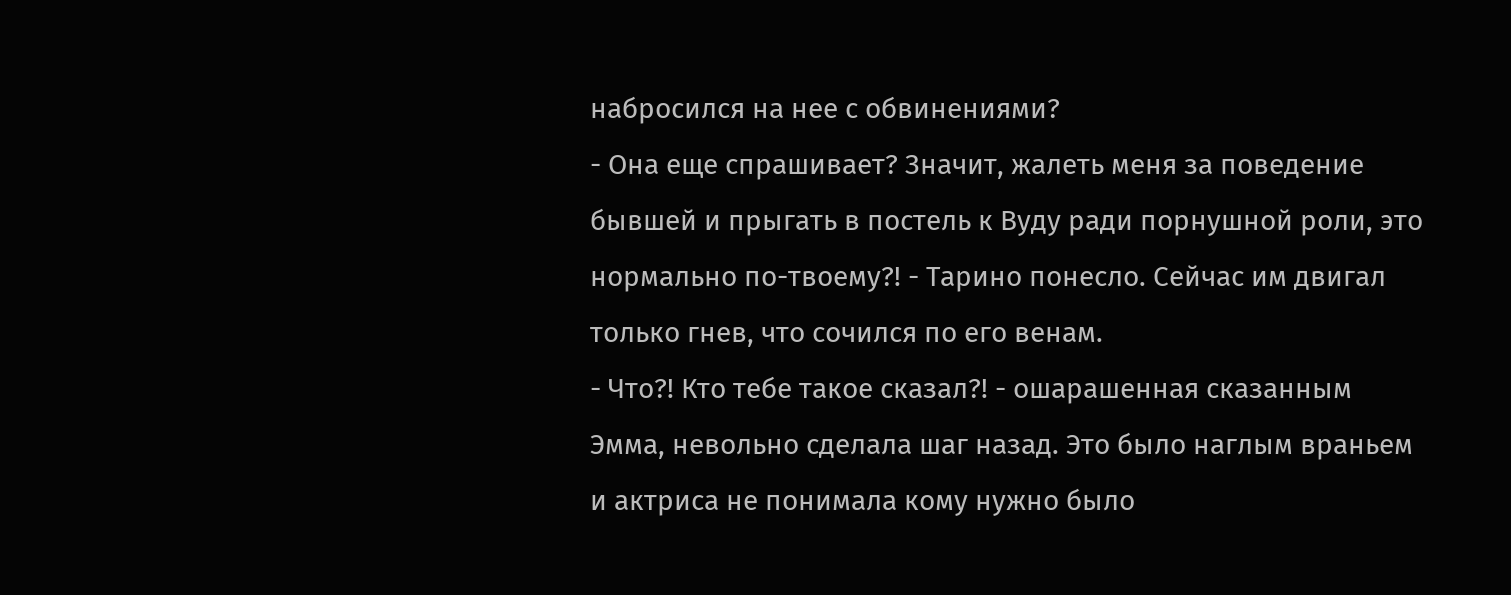набросился на нее с обвинениями?
- Она еще спрашивает? Значит, жалеть меня за поведение бывшей и прыгать в постель к Вуду ради порнушной роли, это нормально по-твоему?! - Тарино понесло. Сейчас им двигал только гнев, что сочился по его венам.
- Что?! Кто тебе такое сказал?! - ошарашенная сказанным Эмма, невольно сделала шаг назад. Это было наглым враньем и актриса не понимала кому нужно было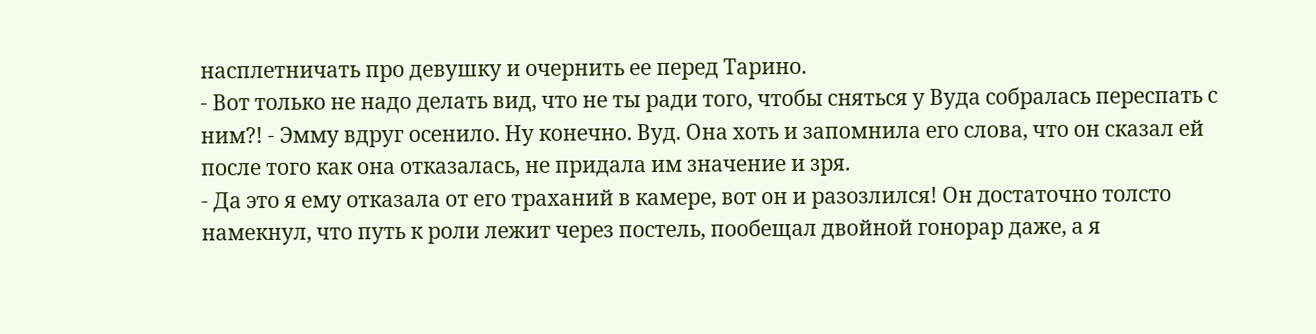насплетничать про девушку и очернить ее перед Тарино.
- Вот только не надо делать вид, что не ты ради того, чтобы сняться у Вуда собралась переспать с ним?! - Эмму вдруг осенило. Ну конечно. Вуд. Она хоть и запомнила его слова, что он сказал ей после того как она отказалась, не придала им значение и зря.
- Да это я ему отказала от его траханий в камере, вот он и разозлился! Он достаточно толсто намекнул, что путь к роли лежит через постель, пообещал двойной гонорар даже, а я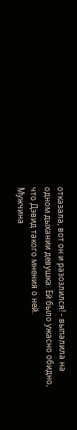отказала, вот он и разозлился! - выпалила на одном дыхании девушка. Ей было ужасно обидно, что Дэвид такого мнения о ней.
Мужчина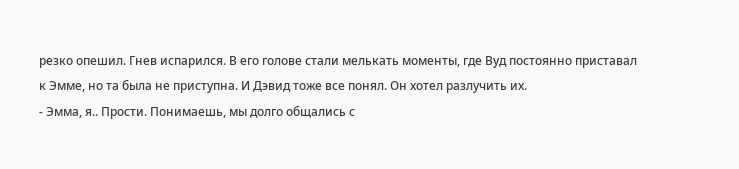резко опешил. Гнев испарился. В его голове стали мелькать моменты, где Вуд постоянно приставал к Эмме, но та была не приступна. И Дэвид тоже все понял. Он хотел разлучить их.
- Эмма, я.. Прости. Понимаешь, мы долго общались с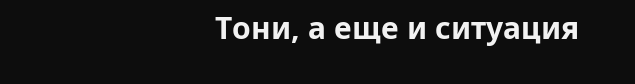Тони, а еще и ситуация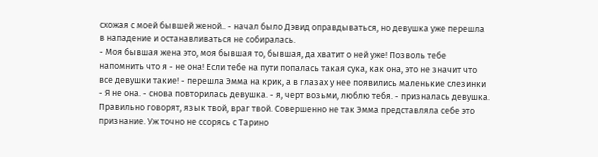схожая с моей бывшей женой.. - начал было Дэвид оправдываться, но девушка уже перешла в нападение и останавливаться не собиралась.
- Моя бывшая жена это, моя бывшая то, бывшая, да хватит о ней уже! Позволь тебе напомнить что я - не она! Если тебе на пути попалась такая сука, как она, это не значит что все девушки такие! - перешла Эмма на крик, а в глазах у нее появились маленькие слезинки - Я не она. - снова повторилась девушка. - я, черт возьми, люблю тебя. - призналась девушка. Правильно говорят, язык твой, враг твой. Совершенно не так Эмма представляла себе это признание. Уж точно не ссорясь с Тарино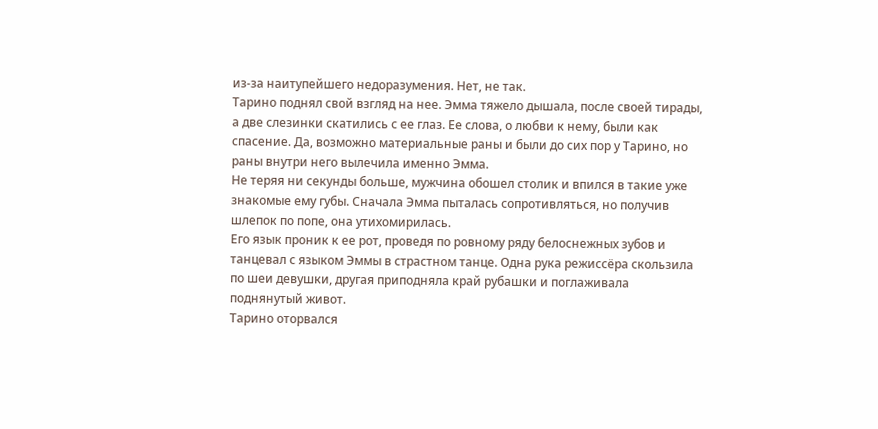из-за наитупейшего недоразумения. Нет, не так.
Тарино поднял свой взгляд на нее. Эмма тяжело дышала, после своей тирады, а две слезинки скатились с ее глаз. Ее слова, о любви к нему, были как спасение. Да, возможно материальные раны и были до сих пор у Тарино, но раны внутри него вылечила именно Эмма.
Не теряя ни секунды больше, мужчина обошел столик и впился в такие уже знакомые ему губы. Сначала Эмма пыталась сопротивляться, но получив шлепок по попе, она утихомирилась.
Его язык проник к ее рот, проведя по ровному ряду белоснежных зубов и танцевал с языком Эммы в страстном танце. Одна рука режиссёра скользила по шеи девушки, другая приподняла край рубашки и поглаживала поднянутый живот.
Тарино оторвался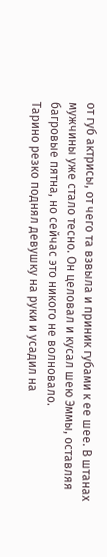от губ актрисы, от чего та взвыла и приник губами к ее шее. В штанах мужчины уже стало тесно. Он целовал и кусал шею Эммы, оставляя багровые пятна, но сейчас это никого не волновало.
Тарино резко поднял девушку на руки и усадил на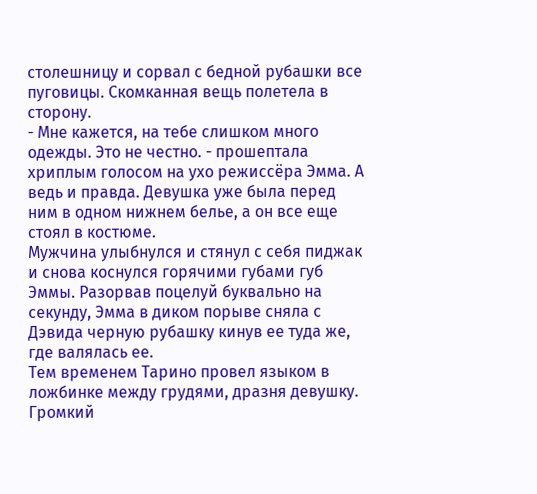столешницу и сорвал с бедной рубашки все пуговицы. Скомканная вещь полетела в сторону.
- Мне кажется, на тебе слишком много одежды. Это не честно. - прошептала хриплым голосом на ухо режиссёра Эмма. А ведь и правда. Девушка уже была перед ним в одном нижнем белье, а он все еще стоял в костюме.
Мужчина улыбнулся и стянул с себя пиджак и снова коснулся горячими губами губ Эммы. Разорвав поцелуй буквально на секунду, Эмма в диком порыве сняла с Дэвида черную рубашку кинув ее туда же, где валялась ее.
Тем временем Тарино провел языком в ложбинке между грудями, дразня девушку. Громкий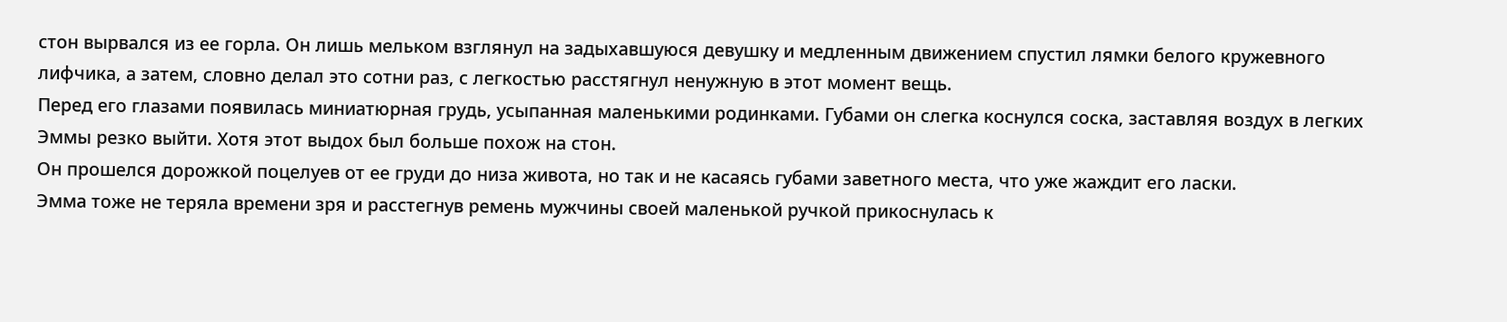стон вырвался из ее горла. Он лишь мельком взглянул на задыхавшуюся девушку и медленным движением спустил лямки белого кружевного лифчика, а затем, словно делал это сотни раз, с легкостью расстягнул ненужную в этот момент вещь.
Перед его глазами появилась миниатюрная грудь, усыпанная маленькими родинками. Губами он слегка коснулся соска, заставляя воздух в легких Эммы резко выйти. Хотя этот выдох был больше похож на стон.
Он прошелся дорожкой поцелуев от ее груди до низа живота, но так и не касаясь губами заветного места, что уже жаждит его ласки.
Эмма тоже не теряла времени зря и расстегнув ремень мужчины своей маленькой ручкой прикоснулась к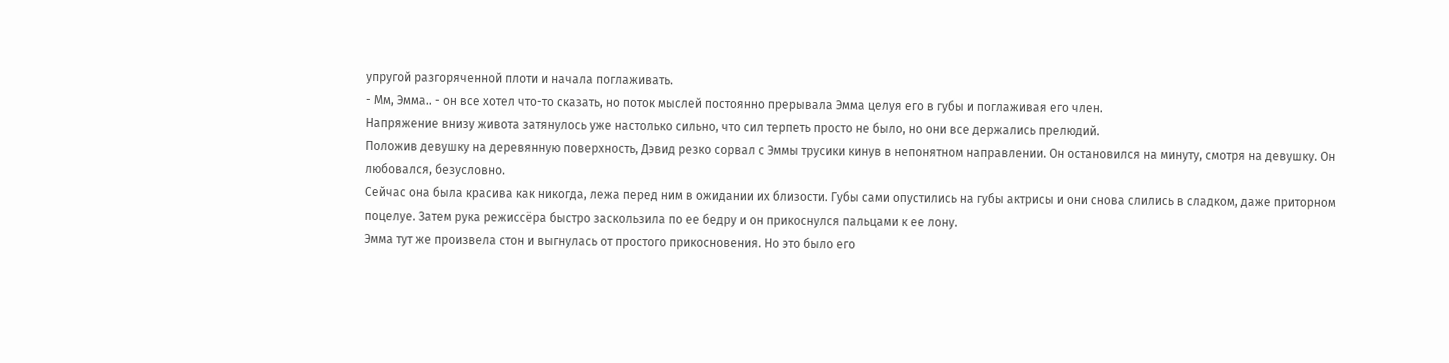упругой разгоряченной плоти и начала поглаживать.
- Мм, Эмма.. - он все хотел что-то сказать, но поток мыслей постоянно прерывала Эмма целуя его в губы и поглаживая его член.
Напряжение внизу живота затянулось уже настолько сильно, что сил терпеть просто не было, но они все держались прелюдий.
Положив девушку на деревянную поверхность, Дэвид резко сорвал с Эммы трусики кинув в непонятном направлении. Он остановился на минуту, смотря на девушку. Он любовался, безусловно.
Сейчас она была красива как никогда, лежа перед ним в ожидании их близости. Губы сами опустились на губы актрисы и они снова слились в сладком, даже приторном поцелуе. Затем рука режиссёра быстро заскользила по ее бедру и он прикоснулся пальцами к ее лону.
Эмма тут же произвела стон и выгнулась от простого прикосновения. Но это было его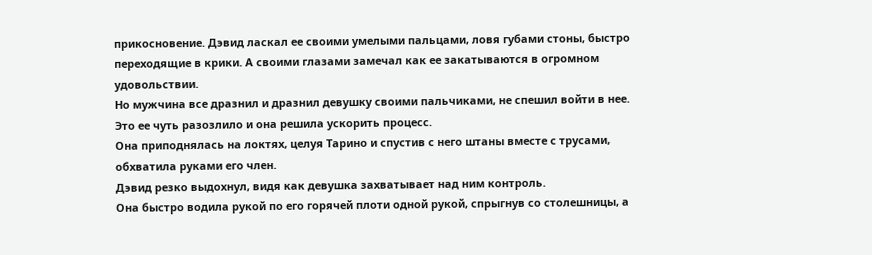прикосновение. Дэвид ласкал ее своими умелыми пальцами, ловя губами стоны, быстро переходящие в крики. А своими глазами замечал как ее закатываются в огромном удовольствии.
Но мужчина все дразнил и дразнил девушку своими пальчиками, не спешил войти в нее. Это ее чуть разозлило и она решила ускорить процесс.
Она приподнялась на локтях, целуя Тарино и спустив с него штаны вместе с трусами, обхватила руками его член.
Дэвид резко выдохнул, видя как девушка захватывает над ним контроль.
Она быстро водила рукой по его горячей плоти одной рукой, спрыгнув со столешницы, а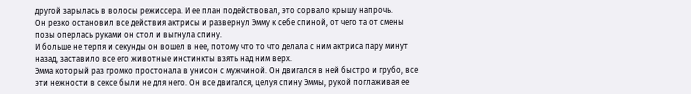другой зарылась в волосы режиссера. И ее план подействовал, это сорвало крышу напрочь.
Он резко остановил все действия актрисы и развернул Эмму к себе спиной, от чего та от смены позы оперлась руками он стол и выгнула спину.
И больше не терпя и секунды он вошел в нее, потому что то что делала с ним актриса пару минут назад, заставило все его животные инстинкты взять над ним верх.
Эмма который раз громко простонала в унисон с мужчиной. Он двигался в ней быстро и грубо, все эти нежности в сексе были не для него. Он все двигался, целуя спину Эммы, рукой поглаживая ее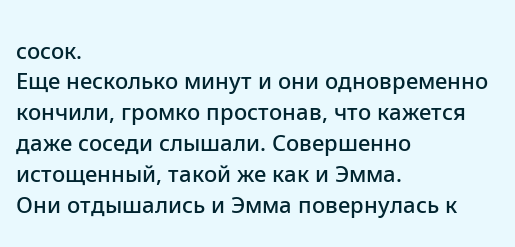сосок.
Еще несколько минут и они одновременно кончили, громко простонав, что кажется даже соседи слышали. Совершенно истощенный, такой же как и Эмма.
Они отдышались и Эмма повернулась к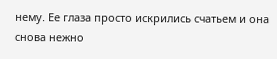нему. Ее глаза просто искрились счатьем и она снова нежно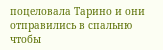поцеловала Тарино и они отправились в спальню чтобы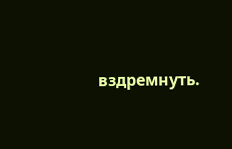вздремнуть.